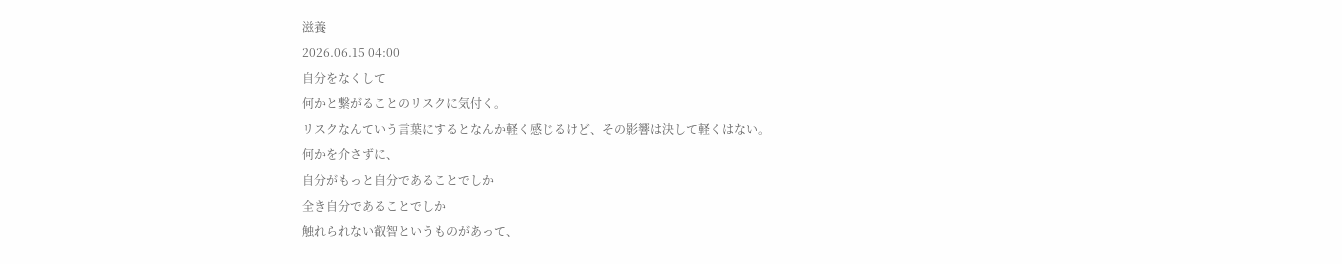滋養
2026.06.15 04:00
自分をなくして
何かと繋がることのリスクに気付く。
リスクなんていう言葉にするとなんか軽く感じるけど、その影響は決して軽くはない。
何かを介さずに、
自分がもっと自分であることでしか
全き自分であることでしか
触れられない叡智というものがあって、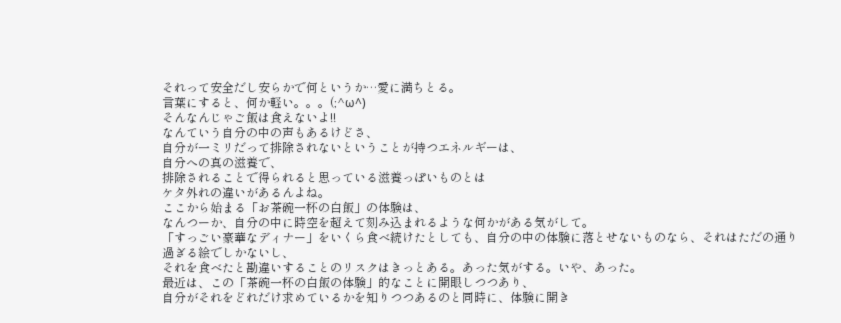それって安全だし安らかで何というか…愛に満ちとる。
言葉にすると、何か軽い。。。(;^ω^)
そんなんじゃご飯は食えないよ!!
なんていう自分の中の声もあるけどさ、
自分が一ミリだって排除されないということが持つエネルギーは、
自分への真の滋養で、
排除されることで得られると思っている滋養っぽいものとは
ケタ外れの違いがあるんよね。
ここから始まる「お茶碗一杯の白飯」の体験は、
なんつーか、自分の中に時空を超えて刻み込まれるような何かがある気がして。
「すっごい豪華なディナー」をいくら食べ続けたとしても、自分の中の体験に落とせないものなら、それはただの通り過ぎる絵でしかないし、
それを食べたと勘違いすることのリスクはきっとある。あった気がする。いや、あった。
最近は、この「茶碗一杯の白飯の体験」的なことに開眼しつつあり、
自分がそれをどれだけ求めているかを知りつつあるのと同時に、体験に開き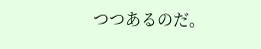つつあるのだ。